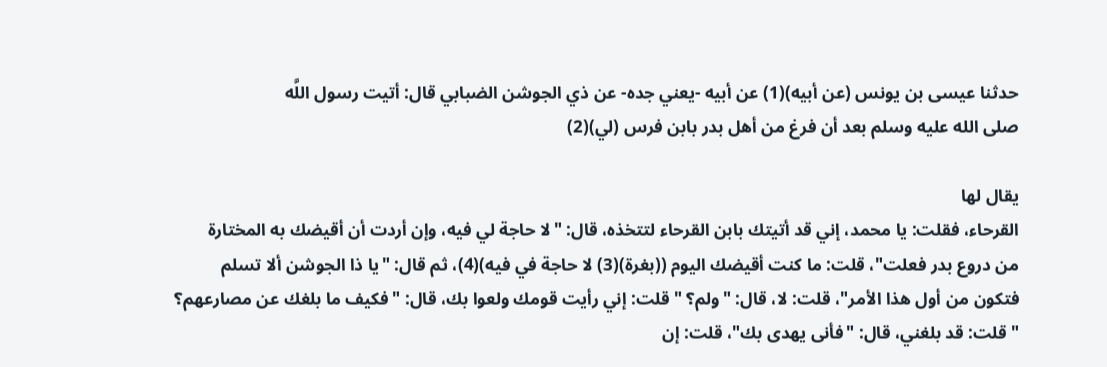حدثنا عيسى بن يونس (عن أبيه)(1) عن أبيه -يعني جده- عن ذي الجوشن الضبابي قال: أتيت رسول اللَّه
صلى الله عليه وسلم بعد أن فرغ من أهل بدر بابن فرس (لي)(2)

يقال لها
القرحاء، فقلت: يا محمد، إني قد أتيتك بابن القرحاء لتتخذه، قال: "لا حاجة لي فيه، وإن أردت أن أقيضك به المختارة
من دروع بدر فعلت"، قلت: ما كنت أقيضك اليوم ((بغرة)(3) لا حاجة في فيه)(4)، ثم قال: "يا ذا الجوشن ألا تسلم فتكون من أول هذا الأمر"، قلت: لا، قال: "ولم؟ " قلت: إني رأيت قومك ولعوا بك، قال: "فكيف ما بلغك عن مصارعهم؟ " قلت: قد بلغني، قال: "فأنى يهدى بك"، قلت: إن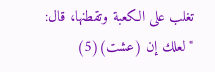تغلب على الكعبة وتقطنها، قال: "لعلك إن (عشت)(5)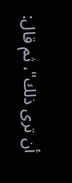أن ترى ذلك"، ثم قال: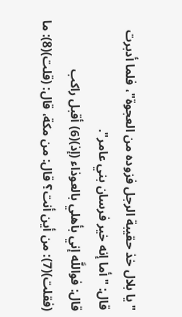"يا بلال خذ حقيبة الرجل فزوده من العجوة"، فلما أدبرت قال: "أما إنه خير فرسان بني عامر".
قال: فواللَّه إني بأهلي بالعوذاء (إذ)(6) أقبل راكب (فقلت)(7): من أين أنت؟ قال: من مكة، قال: (قلت)(8): ما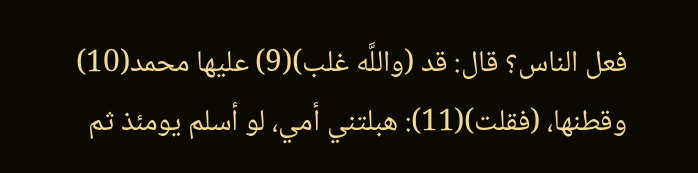فعل الناس؟ قال: قد (واللَّه غلب)(9) عليها محمد(10) وقطنها، (فقلت)(11): هبلتني أمي، لو أسلم يومئذ ثم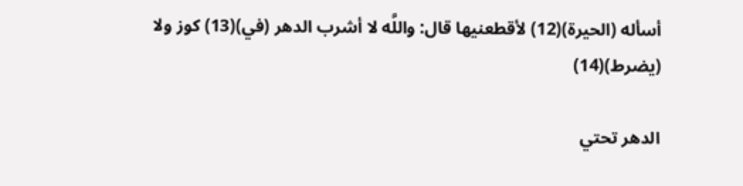أسأله (الحيرة)(12) لأقطعنيها قال: واللَّه لا أشرب الدهر (في)(13) كوز ولا (يضرط)(14)

الدهر تحتي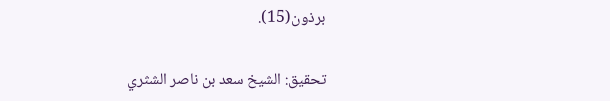برذون(15).

تحقيق: الشيخ سعد بن ناصر الشثري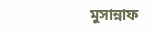মুসান্নাফ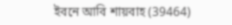ইবনে আবি শায়বাহ (39464)